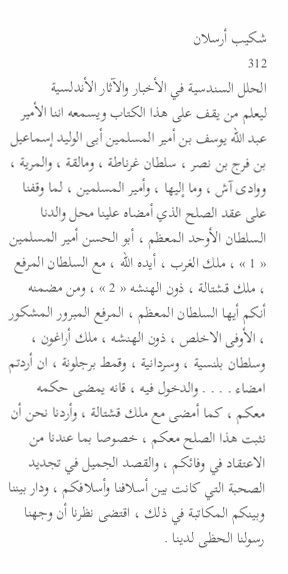شكيب أرسلان
312
الحلل السندسية في الأخبار والآثار الأندلسية
ليعلم من يقف على هذا الكتاب ويسمعه اننا الأمير عبد اللّه يوسف بن أمير المسلمين أبى الوليد إسماعيل بن فرج بن نصر ، سلطان غرناطة ، ومالقة ، والمرية ، ووادى آش ، وما إليها ، وأمير المسلمين ، لما وقفنا على عقد الصلح الذي أمضاه علينا محل والدنا السلطان الأوحد المعظم ، أبو الحسن أمير المسلمين « 1 » ، ملك الغرب ، أيده اللّه ، مع السلطان المرفع ، ملك قشتالة ، ذون الهنشه « 2 » ، ومن مضمنه أنكم أيها السلطان المعظم ، المرفع المبرور المشكور ، الأوفى الاخلص ، ذون الهنشه ، ملك أراغون ، وسلطان بلنسية ، وسردانية ، وقمط برجلونة ، ان أردتم امضاء . . . . والدخول فيه ، قانه يمضى حكمه معكم ، كما أمضى مع ملك قشتالة ، وأردنا نحن أن نثبت هذا الصلح معكم ، خصوصا بما عندنا من الاعتقاد في وفائكم ، والقصد الجميل في تجديد الصحبة التي كانت بين أسلافنا وأسلافكم ، ودار بيننا وبينكم المكاتبة في ذلك ، اقتضى نظرنا أن وجهنا رسولنا الحظى لدينا .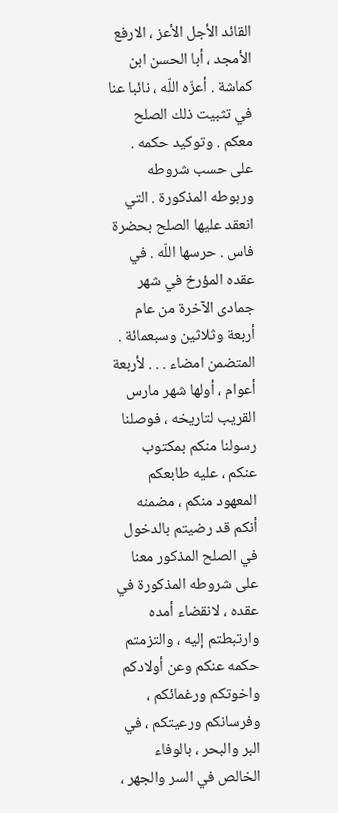القائد الأجل الأعز ، الارفع الأمجد ، أبا الحسن ابن كماشة . أعزّه اللّه ، نائبا عنا في تثبيت ذلك الصلح معكم . وتوكيد حكمه . على حسب شروطه وربوطه المذكورة . التي انعقد عليها الصلح بحضرة فاس . حرسها اللّه . في عقده المؤرخ في شهر جمادى الآخرة من عام أربعة وثلاثين وسبعمائة . المتضمن امضاء . . . لأربعة أعوام ، أولها شهر مارس القريب لتاريخه ، فوصلنا رسولنا منكم بمكتوب عنكم ، عليه طابعكم المعهود منكم ، مضمنه أنكم قد رضيتم بالدخول في الصلح المذكور معنا على شروطه المذكورة في عقده ، لانقضاء أمده وارتبطتم إليه ، والتزمتم حكمه عنكم وعن أولادكم واخوتكم ورغمائكم ، وفرسانكم ورعيتكم ، في البر والبحر ، بالوفاء الخالص في السر والجهر ،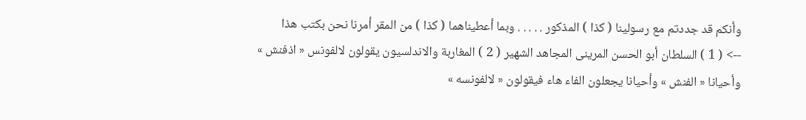وأنكم قد جددتم مع رسولينا ( كذا ) المذكور . . . . . وبما أعطيناهما ( كذا ) من المقر أمرنا نحن بكتب هذا
--> ( 1 ) السلطان أبو الحسن المرينى المجاهد الشهير ( 2 ) المغاربة والاندلسيون يقولون لالفونس « اذفنش » وأحيانا « الفنش » وأحيانا يجعلون الفاء هاء فيقولون « لالفونسه »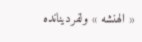« الهنشه » ولفردينانده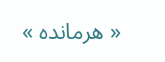« هرمانده »